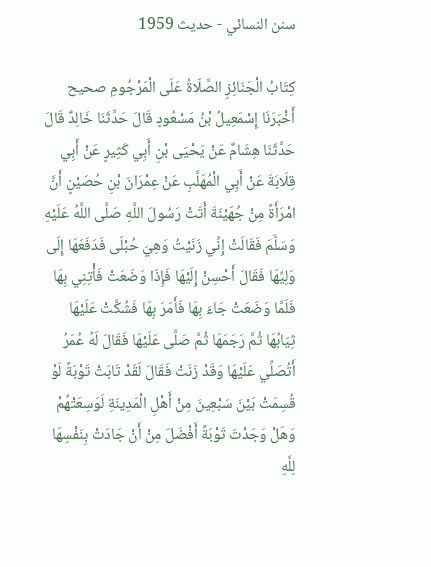سنن النسائي - حدیث 1959

كِتَابُ الْجَنَائِزِ الصَّلَاةُ عَلَى الْمَرْجُومِ صحيح أَخْبَرَنَا إِسْمَعِيلُ بْنُ مَسْعُودٍ قَالَ حَدَّثَنَا خَالِدٌ قَالَ حَدَّثَنَا هِشَامٌ عَنْ يَحْيَى بْنِ أَبِي كَثِيرٍ عَنْ أَبِي قِلَابَةَ عَنْ أَبِي الْمُهَلَّبِ عَنْ عِمْرَانَ بْنِ حُصَيْنٍ أَنَّ امْرَأَةً مِنْ جُهَيْنَةَ أَتَتْ رَسُولَ اللَّهِ صَلَّى اللَّهُ عَلَيْهِ وَسَلَّمَ فَقَالَتْ إِنِّي زَنَيْتُ وَهِيَ حُبْلَى فَدَفَعَهَا إِلَى وَلِيِّهَا فَقَالَ أَحْسِنْ إِلَيْهَا فَإِذَا وَضَعَتْ فَأْتِنِي بِهَا فَلَمَّا وَضَعَتْ جَاءَ بِهَا فَأَمَرَ بِهَا فَشُكَّتْ عَلَيْهَا ثِيَابُهَا ثُمَّ رَجَمَهَا ثُمَّ صَلَّى عَلَيْهَا فَقَالَ لَهُ عُمَرُ أَتُصَلِّي عَلَيْهَا وَقَدْ زَنَتْ فَقَالَ لَقَدْ تَابَتْ تَوْبَةً لَوْ قُسِمَتْ بَيْنَ سَبْعِينَ مِنْ أَهْلِ الْمَدِينَةِ لَوَسِعَتْهُمْ وَهَلْ وَجَدْتَ تَوْبَةً أَفْضَلَ مِنْ أَنْ جَادَتْ بِنَفْسِهَا لِلَّهِ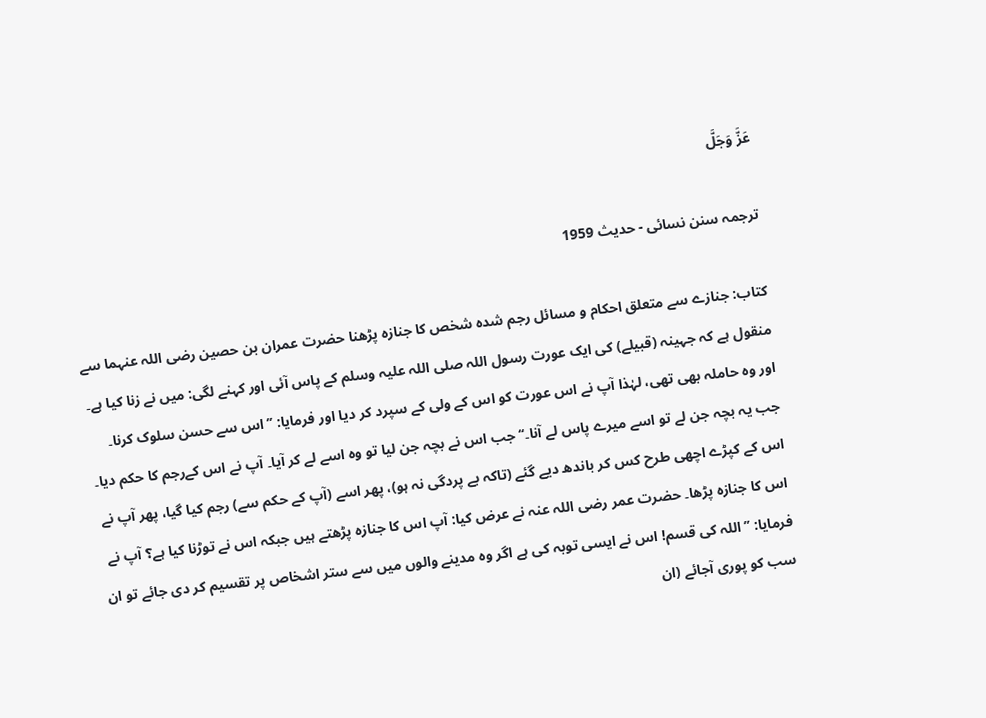عَزَّ وَجَلَّ

ترجمہ سنن نسائی - حدیث 1959

کتاب: جنازے سے متعلق احکام و مسائل رجم شدہ شخص کا جنازہ پڑھنا حضرت عمران بن حصین رضی اللہ عنہما سے منقول ہے کہ جہینہ (قبیلے) کی ایک عورت رسول اللہ صلی اللہ علیہ وسلم کے پاس آئی اور کہنے لگی: میں نے زنا کیا ہے۔ اور وہ حاملہ بھی تھی، لہٰذا آپ نے اس عورت کو اس کے ولی کے سپرد کر دیا اور فرمایا: ’’اس سے حسن سلوک کرنا۔ جب یہ بچہ جن لے تو اسے میرے پاس لے آنا۔‘‘ جب اس نے بچہ جن لیا تو وہ اسے لے کر آیا۔ آپ نے اس کےرجم کا حکم دیا۔ اس کے کپڑے اچھی طرح کس کر باندھ دیے گئے (تاکہ بے پردگی نہ ہو)، پھر اسے (آپ کے حکم سے) رجم کیا گیا، پھر آپ نے اس کا جنازہ پڑھا۔ حضرت عمر رضی اللہ عنہ نے عرض کیا: آپ اس کا جنازہ پڑھتے ہیں جبکہ اس نے توڑنا کیا ہے؟ آپ نے فرمایا: ’’اللہ کی قسم! اس نے ایسی توبہ کی ہے اگر وہ مدینے والوں میں سے ستر اشخاص پر تقسیم کر دی جائے تو ان سب کو پوری آجائے (ان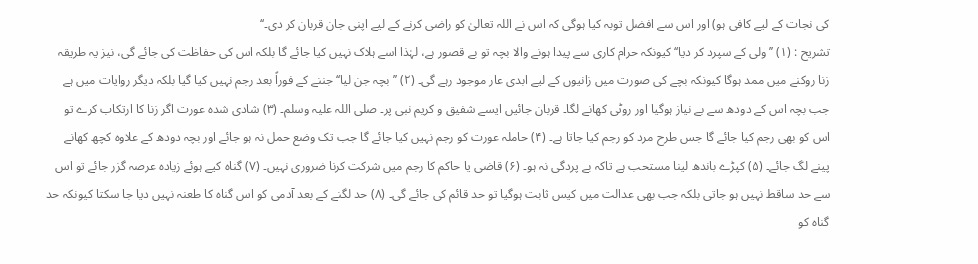کی نجات کے لیے کافی ہو) اور اس سے افضل توبہ کیا ہوگی کہ اس نے اللہ تعالیٰ کو راضی کرنے کے لیے اپنی جان قربان کر دی۔‘‘
تشریح : (۱) ’’ولی کے سپرد کر دیا‘‘ کیونکہ حرام کاری سے پیدا ہونے والا بچہ تو بے قصور ہے، لہٰذا اسے ہلاک نہیں کیا جائے گا بلکہ اس کی حفاظت کی جائے گی، نیز یہ طریقہ زنا روکنے میں ممد ہوگا کیونکہ بچے کی صورت میں زانیوں کے لیے ابدی عار موجود رہے گی۔ (۲) ’’بچہ جن لیا‘‘ جننے کے فوراً بعد رجم نہیں کیا گیا بلکہ دیگر روایات میں ہے جب بچہ اس کے دودھ سے بے نیاز ہوگیا اور روٹی کھانے لگا۔ قربان جائیں ایسے شفیق و کریم نبی پر۔ صلی اللہ علیہ وسلم۔ (۳) شادی شدہ عورت اگر زنا کا ارتکاب کرے تو اس کو بھی رجم کیا جائے گا جس طرح مرد کو رجم کیا جاتا ہے۔ (۴) حاملہ عورت کو رجم نہیں کیا جائے گا جب تک وضع حمل نہ ہو جائے اور بچہ دودھ کے علاوہ کچھ کھانے پینے لگ جائے۔ (۵) کپڑے باندھ لینا مستحب ہے تاکہ بے پردگی نہ ہو۔ (۶) قاضی یا حاکم کا رجم میں شرکت کرنا ضروری نہیں۔ (۷) گناہ کیے ہوئے زیادہ عرصہ گزر جائے تو اس سے حد ساقط نہیں ہو جاتی بلکہ جب بھی عدالت میں کیس ثابت ہوگیا تو حد قائم کی جائے گی۔ (۸) حد لگنے کے بعد آدمی کو اس گناہ کا طعنہ نہیں دیا جا سکتا کیونکہ حد گناہ کو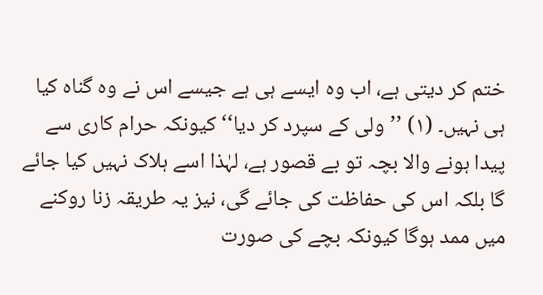ختم کر دیتی ہے، اب وہ ایسے ہی ہے جیسے اس نے وہ گناہ کیا ہی نہیں۔ (۱) ’’ولی کے سپرد کر دیا‘‘ کیونکہ حرام کاری سے پیدا ہونے والا بچہ تو بے قصور ہے، لہٰذا اسے ہلاک نہیں کیا جائے گا بلکہ اس کی حفاظت کی جائے گی، نیز یہ طریقہ زنا روکنے میں ممد ہوگا کیونکہ بچے کی صورت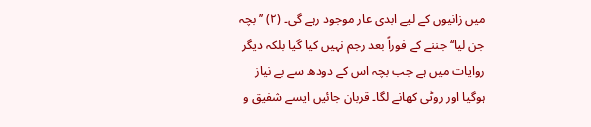میں زانیوں کے لیے ابدی عار موجود رہے گی۔ (۲) ’’بچہ جن لیا‘‘ جننے کے فوراً بعد رجم نہیں کیا گیا بلکہ دیگر روایات میں ہے جب بچہ اس کے دودھ سے بے نیاز ہوگیا اور روٹی کھانے لگا۔ قربان جائیں ایسے شفیق و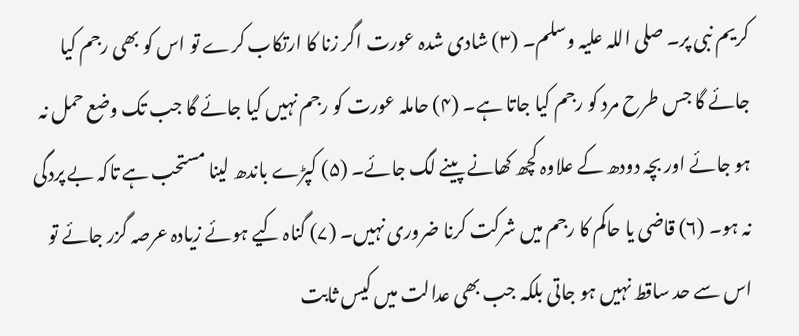کریم نبی پر۔ صلی اللہ علیہ وسلم۔ (۳) شادی شدہ عورت اگر زنا کا ارتکاب کرے تو اس کو بھی رجم کیا جائے گا جس طرح مرد کو رجم کیا جاتا ہے۔ (۴) حاملہ عورت کو رجم نہیں کیا جائے گا جب تک وضع حمل نہ ہو جائے اور بچہ دودھ کے علاوہ کچھ کھانے پینے لگ جائے۔ (۵) کپڑے باندھ لینا مستحب ہے تاکہ بے پردگی نہ ہو۔ (۶) قاضی یا حاکم کا رجم میں شرکت کرنا ضروری نہیں۔ (۷) گناہ کیے ہوئے زیادہ عرصہ گزر جائے تو اس سے حد ساقط نہیں ہو جاتی بلکہ جب بھی عدالت میں کیس ثابت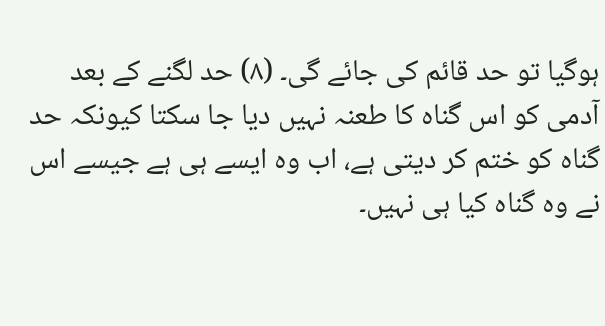ہوگیا تو حد قائم کی جائے گی۔ (۸) حد لگنے کے بعد آدمی کو اس گناہ کا طعنہ نہیں دیا جا سکتا کیونکہ حد گناہ کو ختم کر دیتی ہے، اب وہ ایسے ہی ہے جیسے اس نے وہ گناہ کیا ہی نہیں۔